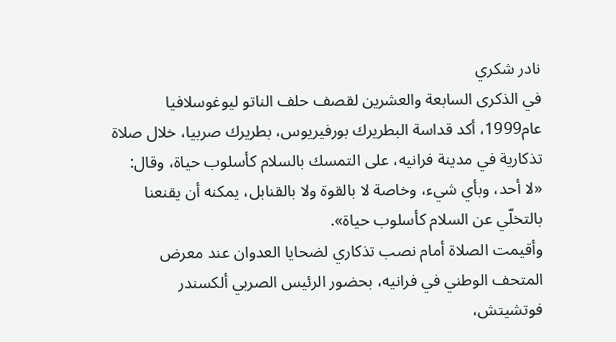نادر شكري
في الذكرى السابعة والعشرين لقصف حلف الناتو ليوغوسلافيا عام1999، أكد قداسة البطريرك بورفيريوس، بطريرك صربيا، خلال صلاة تذكارية في مدينة فرانيه، على التمسك بالسلام كأسلوب حياة، وقال:
«لا أحد، وبأي شيء، وخاصة لا بالقوة ولا بالقنابل، يمكنه أن يقنعنا بالتخلّي عن السلام كأسلوب حياة».
وأقيمت الصلاة أمام نصب تذكاري لضحايا العدوان عند معرض المتحف الوطني في فرانيه، بحضور الرئيس الصربي ألكسندر فوتشيتش،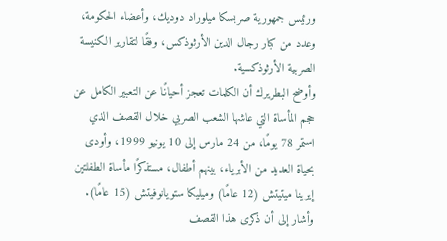ورئيس جمهورية صربسكا ميلوراد دوديك، وأعضاء الحكومة، وعدد من كبار رجال الدين الأرثوذكس، وفقًا لتقارير الكنيسة الصربية الأرثوذكسية.
وأوضح البطريرك أن الكلمات تعجز أحيانًا عن التعبير الكامل عن حجم المأساة التي عاشها الشعب الصربي خلال القصف الذي استمر 78 يومًا، من 24 مارس إلى 10 يونيو 1999، وأودى بحياة العديد من الأبرياء، بينهم أطفال، مستذكرًا مأساة الطفلتين إيرينا ميتيتش (12 عامًا) وميليكا ستويانوفيتش (15 عامًا).
وأشار إلى أن ذكرى هذا القصف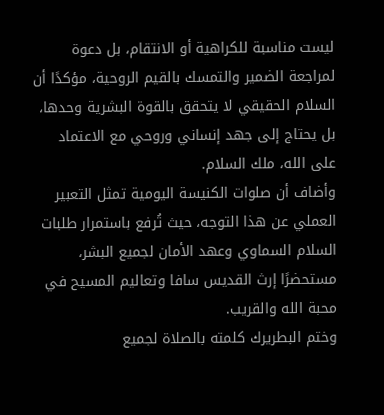ليست مناسبة للكراهية أو الانتقام، بل دعوة لمراجعة الضمير والتمسك بالقيم الروحية، مؤكدًا أن السلام الحقيقي لا يتحقق بالقوة البشرية وحدها، بل يحتاج إلى جهد إنساني وروحي مع الاعتماد على الله، ملك السلام.
وأضاف أن صلوات الكنيسة اليومية تمثل التعبير العملي عن هذا التوجه، حيث تُرفع باستمرار طلبات السلام السماوي وعهد الأمان لجميع البشر، مستحضرًا إرث القديس سافا وتعاليم المسيح في محبة الله والقريب.
وختم البطريرك كلمته بالصلاة لجميع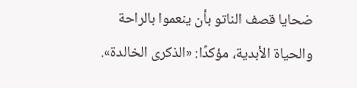ضحايا قصف الناتو بأن ينعموا بالراحة والحياة الأبدية، مؤكدًا: «الذكرى الخالدة».